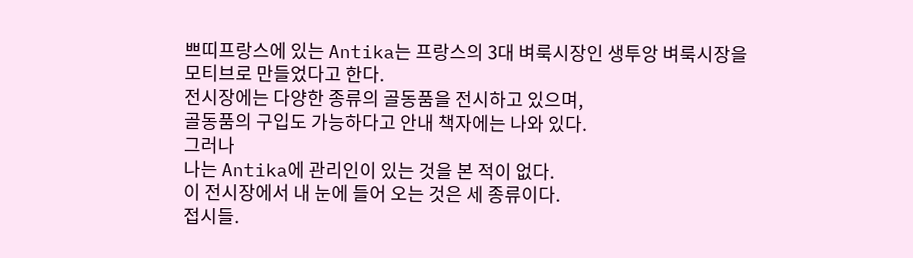쁘띠프랑스에 있는 Antika는 프랑스의 3대 벼룩시장인 생투앙 벼룩시장을
모티브로 만들었다고 한다.
전시장에는 다양한 종류의 골동품을 전시하고 있으며,
골동품의 구입도 가능하다고 안내 책자에는 나와 있다.
그러나
나는 Antika에 관리인이 있는 것을 본 적이 없다.
이 전시장에서 내 눈에 들어 오는 것은 세 종류이다.
접시들.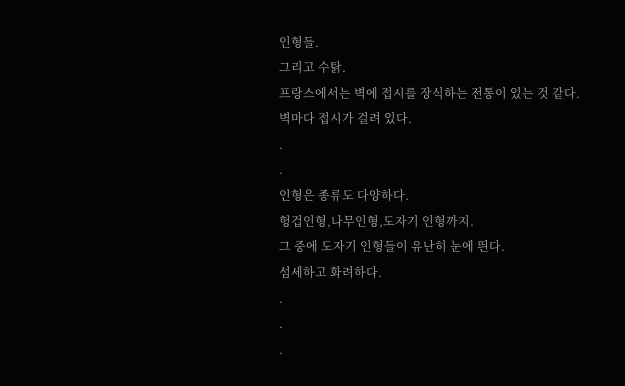인형들.
그리고 수탉.
프랑스에서는 벽에 접시를 장식하는 전통이 있는 것 같다.
벽마다 접시가 걸려 있다.
.
.
인형은 종류도 다양하다.
헝겁인형,나무인형,도자기 인형까지.
그 중에 도자기 인형들이 유난히 눈에 띈다.
섬세하고 화려하다.
.
.
.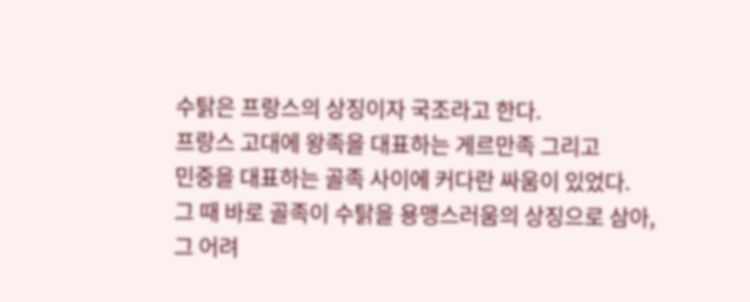수탉은 프랑스의 상징이자 국조라고 한다.
프랑스 고대에 왕족을 대표하는 게르만족 그리고
민중을 대표하는 골족 사이에 커다란 싸움이 있었다.
그 때 바로 골족이 수탉을 용맹스러움의 상징으로 삼아,
그 어려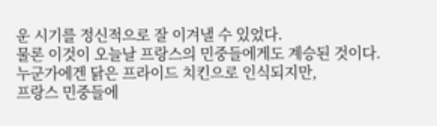운 시기를 정신적으로 잘 이겨낼 수 있었다.
물론 이것이 오늘날 프랑스의 민중들에게도 계승된 것이다.
누군가에겐 닭은 프라이드 치킨으로 인식되지만,
프랑스 민중들에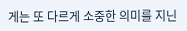게는 또 다르게 소중한 의미를 지닌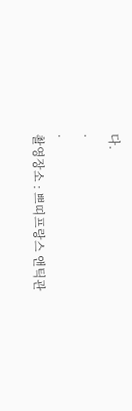다.
.
.
촬영장소 : 쁘띠프랑스 앤틱관